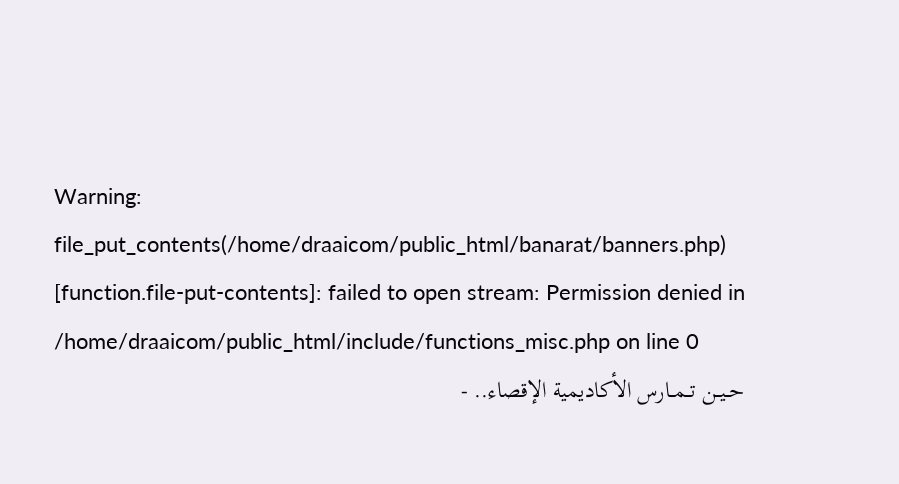Warning: file_put_contents(/home/draaicom/public_html/banarat/banners.php) [function.file-put-contents]: failed to open stream: Permission denied in /home/draaicom/public_html/include/functions_misc.php on line 0
حــيــن تــمــارس الأكاديمية الإقصاء.. -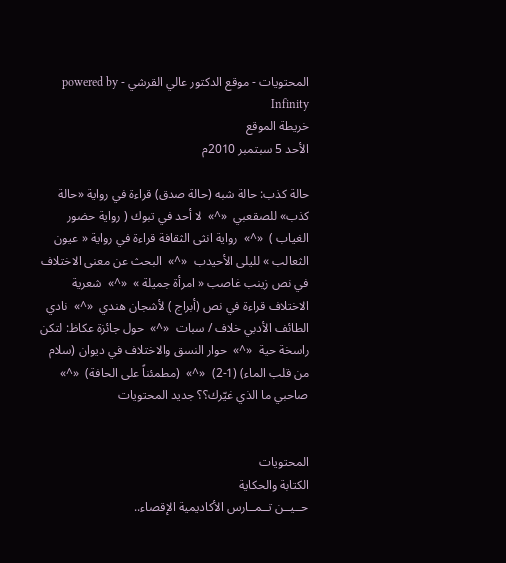المحتويات - موقع الدكتور عالي القرشي - powered by Infinity
خريطة الموقع
الأحد 5 سبتمبر 2010م

حالة كذب: حالة شبه (حالة صدق) قراءة في رواية «حالة كذب» للصقعبي  «^»  لا أحد في تبوك ( رواية حضور الغياب )  «^»  رواية انثى الثقافة قراءة في رواية « عيون الثعالب » لليلى الأحيدب  «^»  البحث عن معنى الاختلاف في نص زينب غاصب « امرأة جميلة »  «^»  شعرية الاختلاف قراءة في نص (أبراج ) لأشجان هندي  «^»  نادي الطائف الأدبي خلاف / سبات  «^»  حول جائزة عكاظ: لتكن راسخة حية  «^»  حوار النسق والاختلاف في ديوان (سلام من قلب الماء) (1-2)  «^»  (مطمئناً على الحافة)  «^»  صاحبي ما الذي غيّرك؟؟ جديد المحتويات


المحتويات
الكتابة والحكاية
حــيــن تــمــارس الأكاديمية الإقصاء..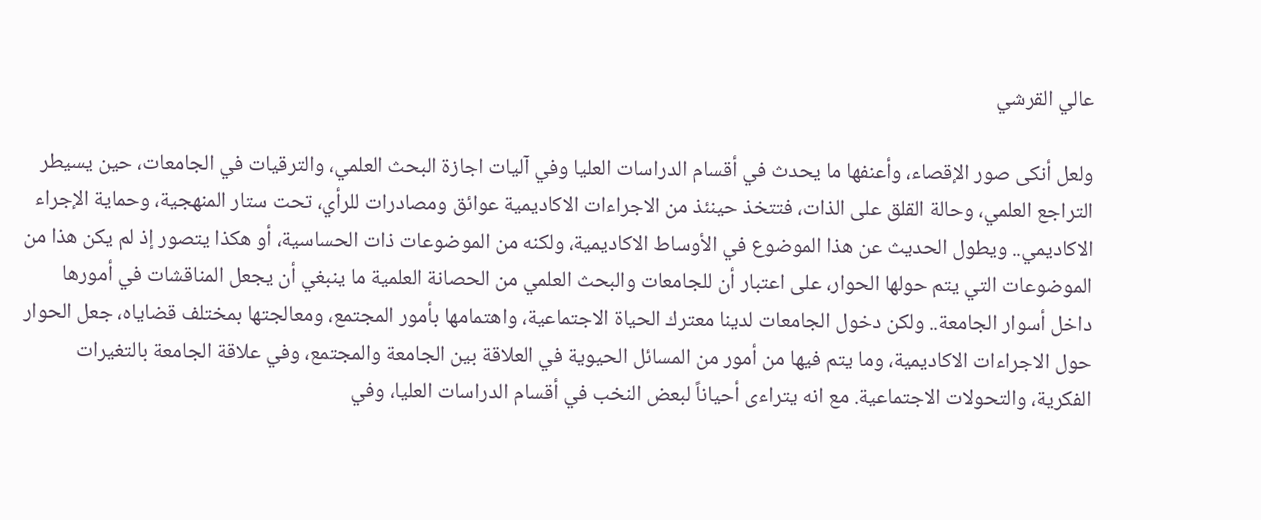عالي القرشي

ولعل أنكى صور الإقصاء، وأعنفها ما يحدث في أقسام الدراسات العليا وفي آليات اجازة البحث العلمي، والترقيات في الجامعات، حين يسيطر التراجع العلمي، وحالة القلق على الذات، فتتخذ حينئذ من الاجراءات الاكاديمية عوائق ومصادرات للرأي، تحت ستار المنهجية، وحماية الإجراء الاكاديمي.. ويطول الحديث عن هذا الموضوع في الأوساط الاكاديمية، ولكنه من الموضوعات ذات الحساسية، أو هكذا يتصور إذ لم يكن هذا من الموضوعات التي يتم حولها الحوار، على اعتبار أن للجامعات والبحث العلمي من الحصانة العلمية ما ينبغي أن يجعل المناقشات في أمورها داخل أسوار الجامعة.. ولكن دخول الجامعات لدينا معترك الحياة الاجتماعية، واهتمامها بأمور المجتمع، ومعالجتها بمختلف قضاياه، جعل الحوار حول الاجراءات الاكاديمية، وما يتم فيها من أمور من المسائل الحيوية في العلاقة بين الجامعة والمجتمع، وفي علاقة الجامعة بالتغيرات الفكرية، والتحولات الاجتماعية. مع انه يتراءى أحياناً لبعض النخب في أقسام الدراسات العليا، وفي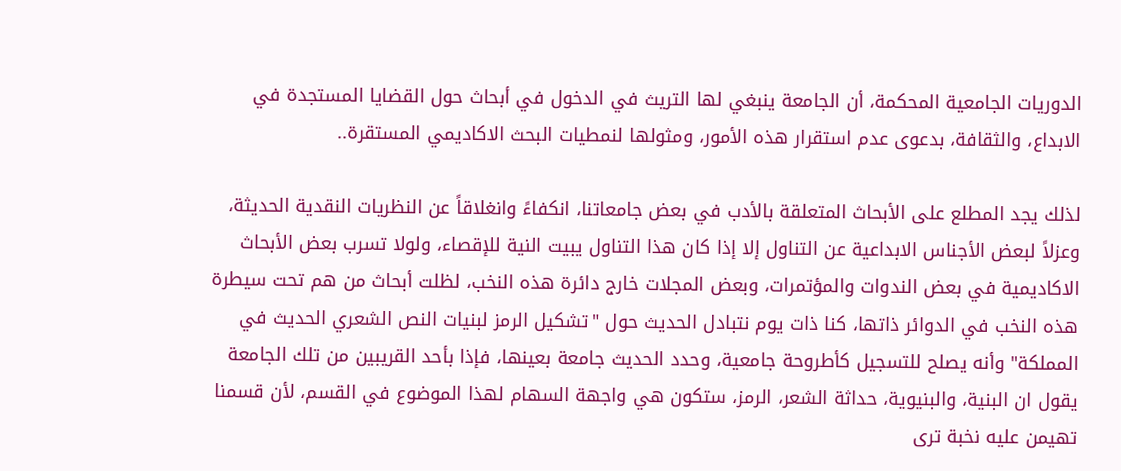الدوريات الجامعية المحكمة، أن الجامعة ينبغي لها التريث في الدخول في أبحاث حول القضايا المستجدة في الابداع، والثقافة، بدعوى عدم استقرار هذه الأمور، ومثولها لنمطيات البحث الاكاديمي المستقرة..

لذلك يجد المطلع على الأبحاث المتعلقة بالأدب في بعض جامعاتنا، انكفاءً وانغلاقاً عن النظريات النقدية الحديثة، وعزلاً لبعض الأجناس الابداعية عن التناول إلا إذا كان هذا التناول يبيت النية للإقصاء، ولولا تسرب بعض الأبحاث الاكاديمية في بعض الندوات والمؤتمرات، وبعض المجلات خارج دائرة هذه النخب، لظلت أبحاث من هم تحت سيطرة هذه النخب في الدوائر ذاتها، كنا ذات يوم نتبادل الحديث حول "تشكيل الرمز لبنيات النص الشعري الحديث في المملكة" وأنه يصلح للتسجيل كأطروحة جامعية، وحدد الحديث جامعة بعينها، فإذا بأحد القريبين من تلك الجامعة يقول ان البنية، والبنيوية، حداثة الشعر، الرمز، ستكون هي واجهة السهام لهذا الموضوع في القسم، لأن قسمنا تهيمن عليه نخبة ترى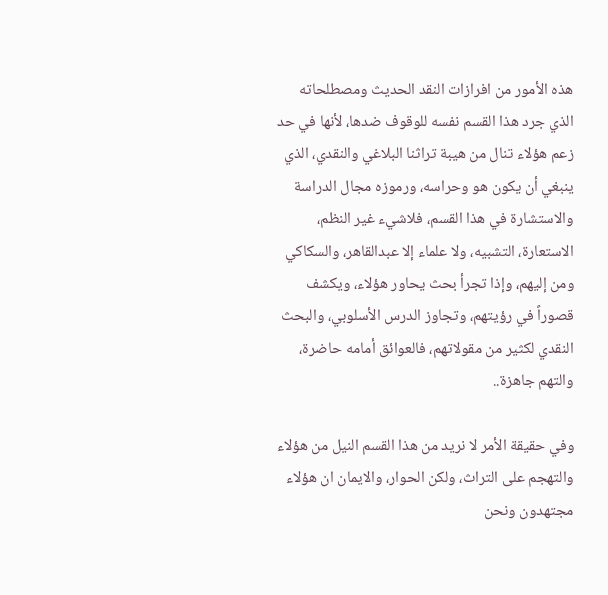هذه الأمور من افرازات النقد الحديث ومصطلحاته الذي جرد هذا القسم نفسه للوقوف ضدها، لأنها في حد زعم هؤلاء تنال من هيبة تراثنا البلاغي والنقدي، الذي ينبغي أن يكون هو وحراسه، ورموزه مجال الدراسة والاستشارة في هذا القسم، فلاشيء غير النظم، الاستعارة، التشبيه، ولا علماء إلا عبدالقاهر، والسكاكي ومن إليهم، وإذا تجرأ بحث يحاور هؤلاء، ويكشف قصوراً في رؤيتهم، وتجاوز الدرس الأسلوبي، والبحث النقدي لكثير من مقولاتهم، فالعوائق أمامه حاضرة، والتهم جاهزة..

وفي حقيقة الأمر لا نريد من هذا القسم النيل من هؤلاء والتهجم على التراث، ولكن الحوار، والايمان ان هؤلاء مجتهدون ونحن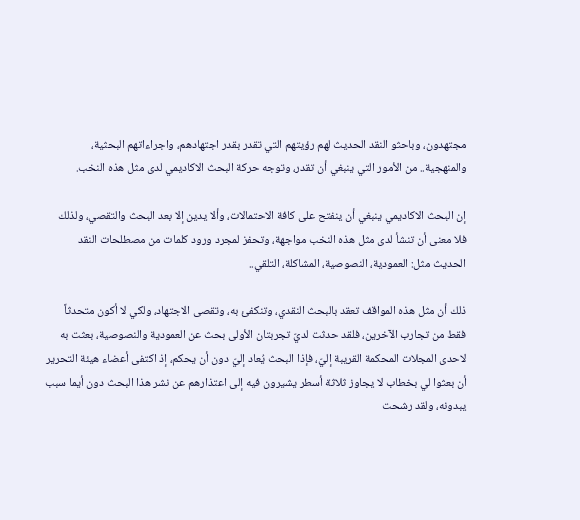مجتهدون، وباحثو النقد الحديث لهم رؤيتهم التي تقدر بقدر اجتهادهم، واجراءاتهم البحثية، والمنهجية.. من الأمور التي ينبغي أن تقدر، وتوجه حركة البحث الاكاديمي لدى مثل هذه النخب.

إن البحث الاكاديمي ينبغي أن ينفتح على كافة الاحتمالات، وألا يدين إلا بعد البحث والتقصي، ولذلك فلا معنى أن تنشأ لدى مثل هذه النخب مواجهة، وتحفز لمجرد ورود كلمات من مصطلحات النقد الحديث مثل: العمودية، النصوصية، المشاكلة، التلقي..

ذلك أن مثل هذه المواقف تعقد بالبحث النقدي، وتنكفئ به، وتقصى الاجتهاد، ولكي لا أكون متحدثاً فقط من تجارب الآخرين، فلقد حدثت لديّ تجربتان الأولى بحث عن العمودية والنصوصية، بعثت به لاحدى المجلات المحكمة القريبة إليّ، فإذا البحث يُعاد إليّ دون أن يحكم، إذ اكتفى أعضاء هيئة التحرير أن بعثوا لي بخطاب لا يجاوز ثلاثة أسطر يشيرون فيه إلى اعتذارهم عن نشر هذا البحث دون أيما سبب يبدونه، ولقد رشحت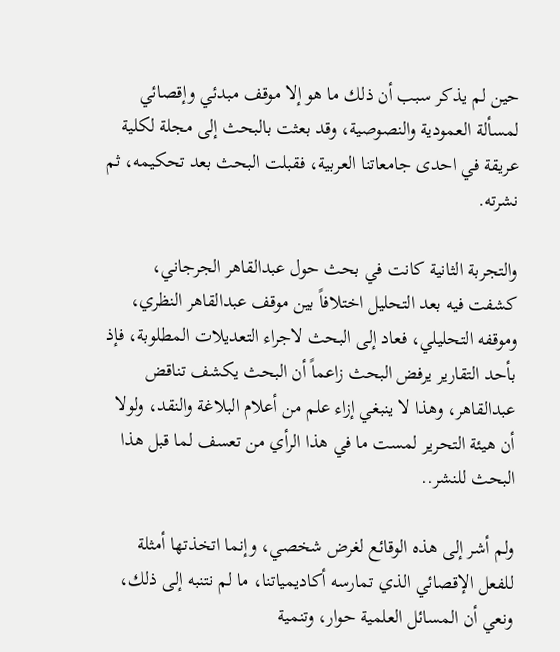حين لم يذكر سبب أن ذلك ما هو إلا موقف مبدئي وإقصائي لمسألة العمودية والنصوصية، وقد بعثت بالبحث إلى مجلة لكلية عريقة في احدى جامعاتنا العربية، فقبلت البحث بعد تحكيمه، ثم نشرته.

والتجربة الثانية كانت في بحث حول عبدالقاهر الجرجاني، كشفت فيه بعد التحليل اختلافاً بين موقف عبدالقاهر النظري، وموقفه التحليلي، فعاد إلى البحث لاجراء التعديلات المطلوبة، فإذ بأحد التقارير يرفض البحث زاعماً أن البحث يكشف تناقض عبدالقاهر، وهذا لا ينبغي إزاء علم من أعلام البلاغة والنقد، ولولا أن هيئة التحرير لمست ما في هذا الرأي من تعسف لما قبل هذا البحث للنشر..

ولم أشر إلى هذه الوقائع لغرض شخصي، وإنما اتخذتها أمثلة للفعل الإقصائي الذي تمارسه أكاديمياتنا، ما لم نتنبه إلى ذلك، ونعي أن المسائل العلمية حوار، وتنمية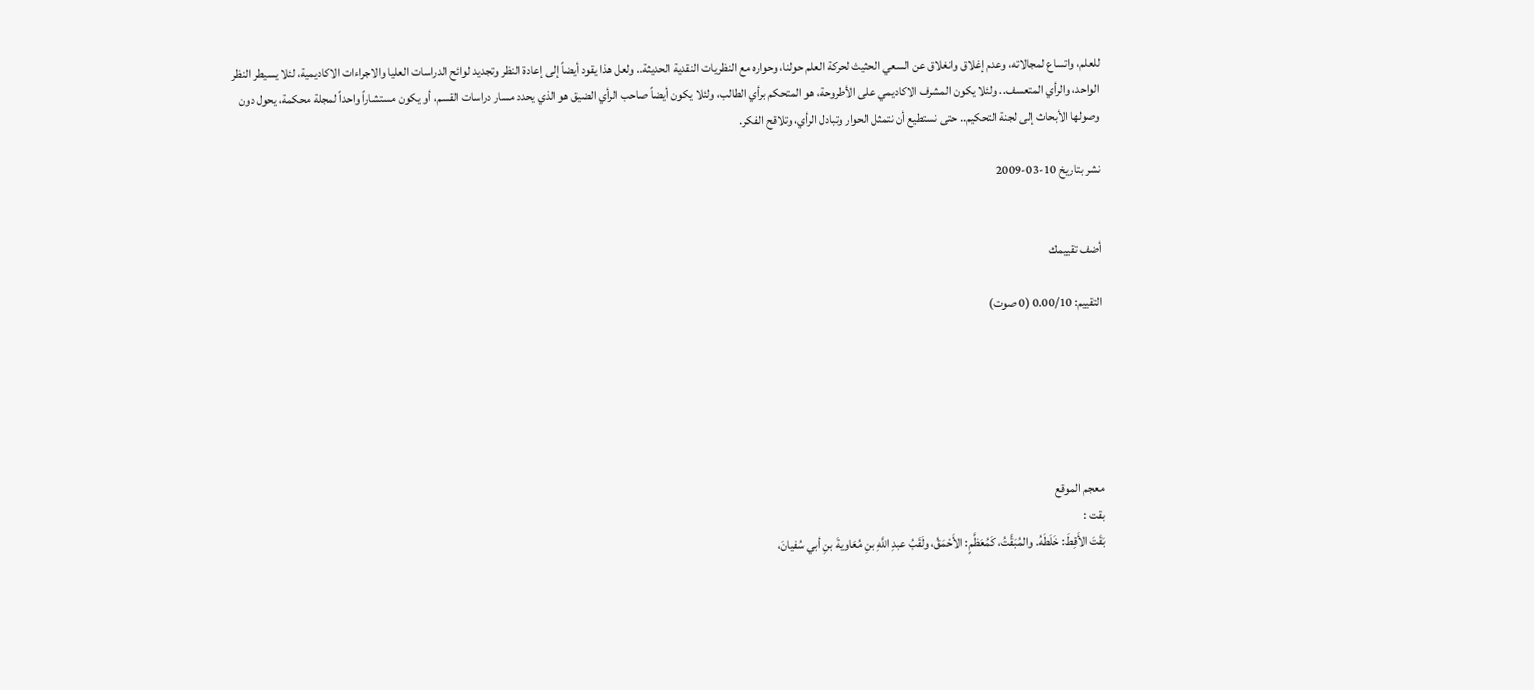للعلم، واتساع لمجالاته، وعدم إغلاق وانغلاق عن السعي الحثيث لحركة العلم حولنا، وحواره مع النظريات النقدية الحديثة.. ولعل هذا يقود أيضاً إلى إعادة النظر وتجديد لوائح الدراسات العليا والاجراءات الاكاديمية، لئلا يسيطر النظر الواحد، والرأي المتعسف.. ولئلا يكون المشرف الاكاديمي على الأطروحة، هو المتحكم برأي الطالب، ولئلا يكون أيضاً صاحب الرأي الضيق هو الذي يحدد مسار دراسات القسم، أو يكون مستشاراً واحداً لمجلة محكمة، يحول دون وصولها الأبحاث إلى لجنة التحكيم.. حتى نستطيع أن نتمثل الحوار وتبادل الرأي، وتلاقح الفكر.

نشر بتاريخ 10-03-2009


أضف تقييمك

التقييم: 0.00/10 (0 صوت)






معجم الموقع
بقت :
بَقَتَ الأَقِطَ: خَلَطَهُ. والمُبَقَّتُ، كَمُعَظَّمٍ: الأَحْمَقُ، ولَقَبُ عبدِ اللَّهِ بنِ مُعَاويةَ بنِ أبي سُفيانَ،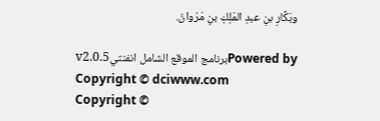وبَكَّارِ بنِ عبدِ المَلِكِ بنِ مَرْوانَ.

Powered byبرنامج الموقع الشامل انفنتيv2.0.5
Copyright © dciwww.com
Copyright ©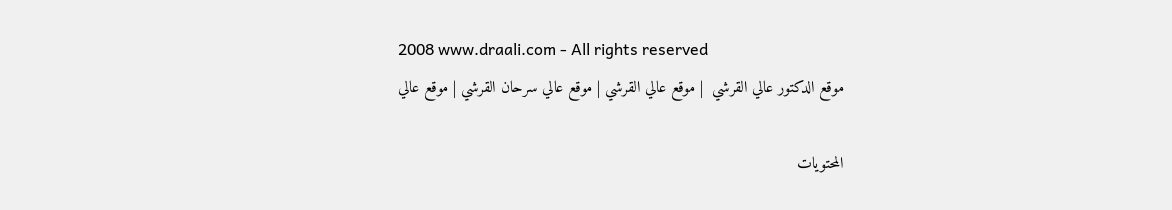2008 www.draali.com - All rights reserved
موقع الدكتور عالي القرشي  | موقع عالي القرشي | موقع عالي سرحان القرشي | موقع عالي

المحتويات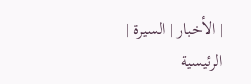| الأخبار | السيرة | الرئيسية